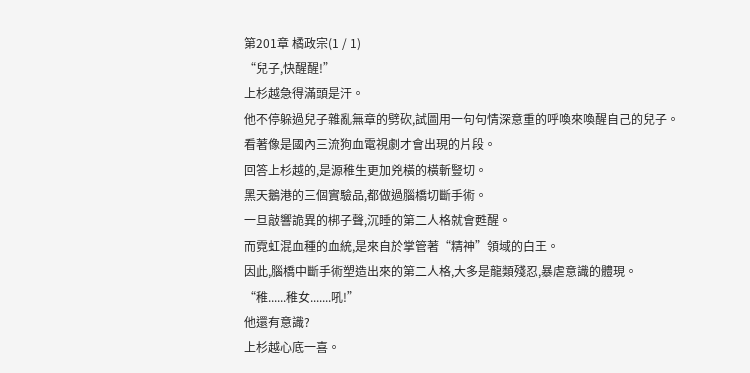第201章 橘政宗(1 / 1)
“兒子,快醒醒!”
上杉越急得滿頭是汗。
他不停躲過兒子雜亂無章的劈砍,試圖用一句句情深意重的呼喚來喚醒自己的兒子。
看著像是國內三流狗血電視劇才會出現的片段。
回答上杉越的,是源稚生更加兇橫的橫斬豎切。
黑天鵝港的三個實驗品,都做過腦橋切斷手術。
一旦敲響詭異的梆子聲,沉睡的第二人格就會甦醒。
而霓虹混血種的血統,是來自於掌管著“精神”領域的白王。
因此,腦橋中斷手術塑造出來的第二人格,大多是龍類殘忍,暴虐意識的體現。
“稚......稚女.......吼!”
他還有意識?
上杉越心底一喜。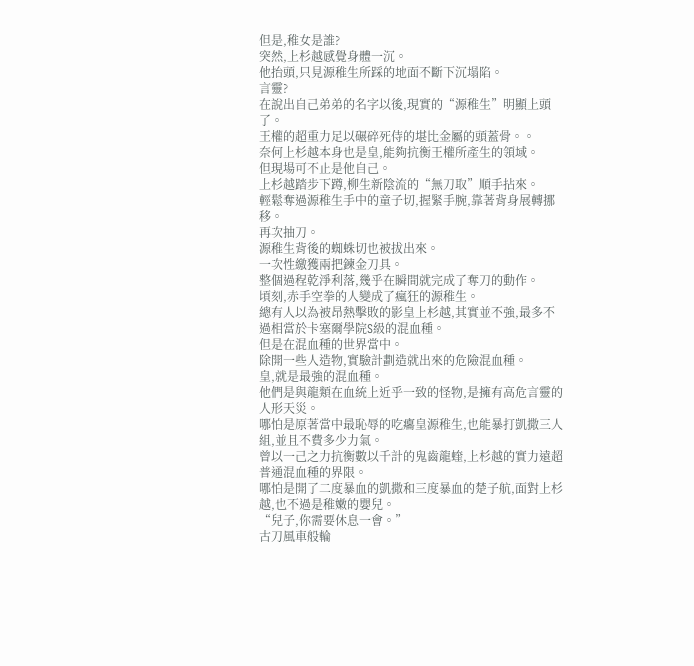但是,稚女是誰?
突然,上杉越感覺身體一沉。
他抬頭,只見源稚生所踩的地面不斷下沉塌陷。
言靈?
在說出自己弟弟的名字以後,現實的“源稚生”明顯上頭了。
王權的超重力足以碾碎死侍的堪比金屬的頭蓋骨。。
奈何上杉越本身也是皇,能夠抗衡王權所產生的領域。
但現場可不止是他自己。
上杉越踏步下蹲,柳生新陰流的“無刀取”順手拈來。
輕鬆奪過源稚生手中的童子切,握緊手腕,靠著背身展轉挪移。
再次抽刀。
源稚生背後的蜘蛛切也被拔出來。
一次性繳獲兩把鍊金刀具。
整個過程乾淨利落,幾乎在瞬間就完成了奪刀的動作。
頃刻,赤手空拳的人變成了瘋狂的源稚生。
總有人以為被昂熱擊敗的影皇上杉越,其實並不強,最多不過相當於卡塞爾學院S級的混血種。
但是在混血種的世界當中。
除開一些人造物,實驗計劃造就出來的危險混血種。
皇,就是最強的混血種。
他們是與龍類在血統上近乎一致的怪物,是擁有高危言靈的人形天災。
哪怕是原著當中最恥辱的吃癟皇源稚生,也能暴打凱撒三人組,並且不費多少力氣。
曾以一己之力抗衡數以千計的鬼齒龍蝰,上杉越的實力遠超普通混血種的界限。
哪怕是開了二度暴血的凱撒和三度暴血的楚子航,面對上杉越,也不過是稚嫩的嬰兒。
“兒子,你需要休息一會。”
古刀風車般輪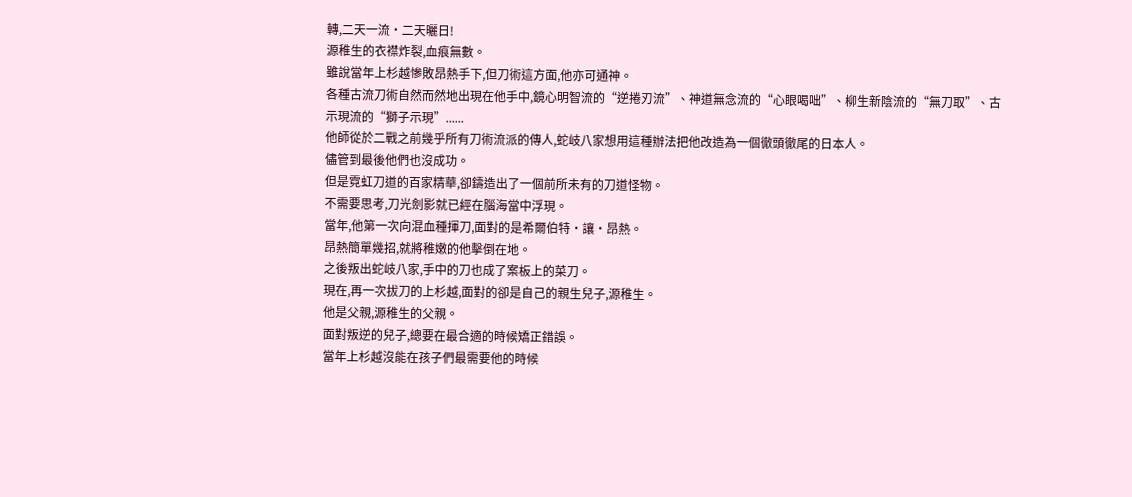轉,二天一流·二天曬日!
源稚生的衣襟炸裂,血痕無數。
雖說當年上杉越慘敗昂熱手下,但刀術這方面,他亦可通神。
各種古流刀術自然而然地出現在他手中,鏡心明智流的“逆捲刃流”、神道無念流的“心眼喝咄”、柳生新陰流的“無刀取”、古示現流的“獅子示現”......
他師從於二戰之前幾乎所有刀術流派的傳人,蛇岐八家想用這種辦法把他改造為一個徹頭徹尾的日本人。
儘管到最後他們也沒成功。
但是霓虹刀道的百家精華,卻鑄造出了一個前所未有的刀道怪物。
不需要思考,刀光劍影就已經在腦海當中浮現。
當年,他第一次向混血種揮刀,面對的是希爾伯特·讓·昂熱。
昂熱簡單幾招,就將稚嫩的他擊倒在地。
之後叛出蛇岐八家,手中的刀也成了案板上的菜刀。
現在,再一次拔刀的上杉越,面對的卻是自己的親生兒子,源稚生。
他是父親,源稚生的父親。
面對叛逆的兒子,總要在最合適的時候矯正錯誤。
當年上杉越沒能在孩子們最需要他的時候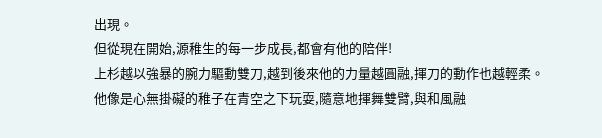出現。
但從現在開始,源稚生的每一步成長,都會有他的陪伴!
上杉越以強暴的腕力驅動雙刀,越到後來他的力量越圓融,揮刀的動作也越輕柔。
他像是心無掛礙的稚子在青空之下玩耍,隨意地揮舞雙臂,與和風融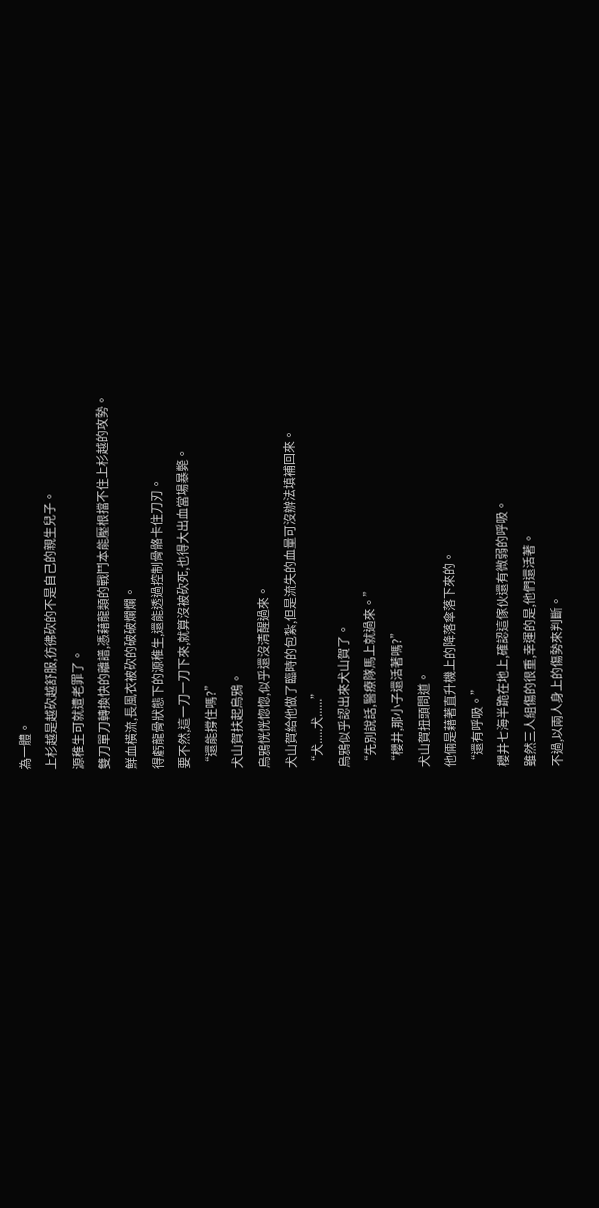為一體。
上杉越是越砍越舒服,彷彿砍的不是自己的親生兒子。
源稚生可就遭老罪了。
雙刀單刀轉換快的離譜,憑藉龍類的戰鬥本能壓根擋不住上杉越的攻勢。
鮮血橫流,長風衣被砍的破破爛爛。
得虧龍骨狀態下的源稚生,還能透過控制骨骼卡住刀刃。
要不然,這一刀一刀下來,就算沒被砍死,也得大出血當場暴斃。
“還能撐住嗎?”
犬山賀扶起烏鴉。
烏鴉恍恍惚惚,似乎還沒清醒過來。
犬山賀給他做了臨時的包紮,但是流失的血量可沒辦法填補回來。
“犬.....犬......”
烏鴉似乎認出來犬山賀了。
“先別說話,醫療隊馬上就過來。”
“櫻井,那小子還活著嗎?”
犬山賀扭頭問道。
他倆是藉著直升機上的降落傘落下來的。
“還有呼吸。”
櫻井七海半跪在地上,確認這傢伙還有微弱的呼吸。
雖然三人組傷的很重,幸運的是,他們還活著。
不過,以兩人身上的傷勢來判斷。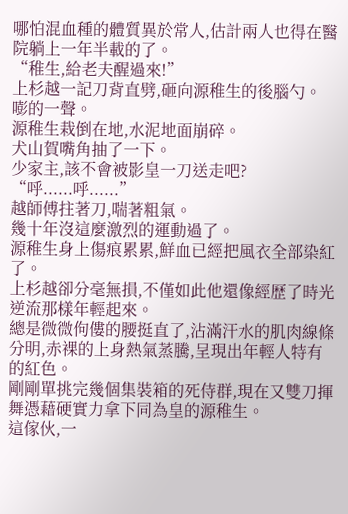哪怕混血種的體質異於常人,估計兩人也得在醫院躺上一年半載的了。
“稚生,給老夫醒過來!”
上杉越一記刀背直劈,砸向源稚生的後腦勺。
嘭的一聲。
源稚生栽倒在地,水泥地面崩碎。
犬山賀嘴角抽了一下。
少家主,該不會被影皇一刀送走吧?
“呼......呼......”
越師傅拄著刀,喘著粗氣。
幾十年沒這麼激烈的運動過了。
源稚生身上傷痕累累,鮮血已經把風衣全部染紅了。
上杉越卻分毫無損,不僅如此他還像經歷了時光逆流那樣年輕起來。
總是微微佝僂的腰挺直了,沾滿汗水的肌肉線條分明,赤裸的上身熱氣蒸騰,呈現出年輕人特有的紅色。
剛剛單挑完幾個集裝箱的死侍群,現在又雙刀揮舞憑藉硬實力拿下同為皇的源稚生。
這傢伙,一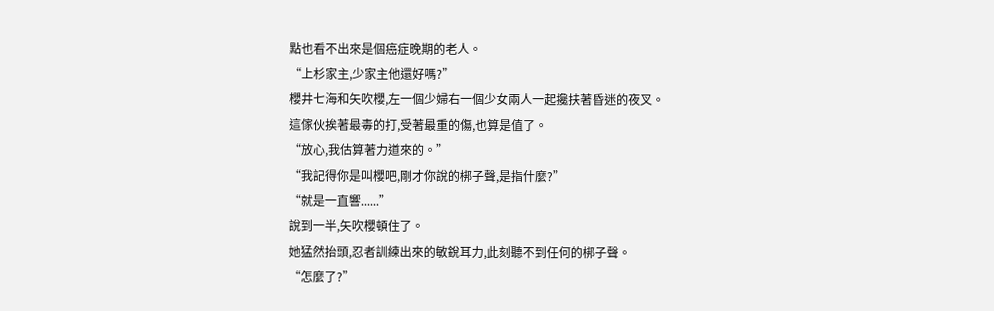點也看不出來是個癌症晚期的老人。
“上杉家主,少家主他還好嗎?”
櫻井七海和矢吹櫻,左一個少婦右一個少女兩人一起攙扶著昏迷的夜叉。
這傢伙挨著最毒的打,受著最重的傷,也算是值了。
“放心,我估算著力道來的。”
“我記得你是叫櫻吧,剛才你說的梆子聲,是指什麼?”
“就是一直響......”
說到一半,矢吹櫻頓住了。
她猛然抬頭,忍者訓練出來的敏銳耳力,此刻聽不到任何的梆子聲。
“怎麼了?”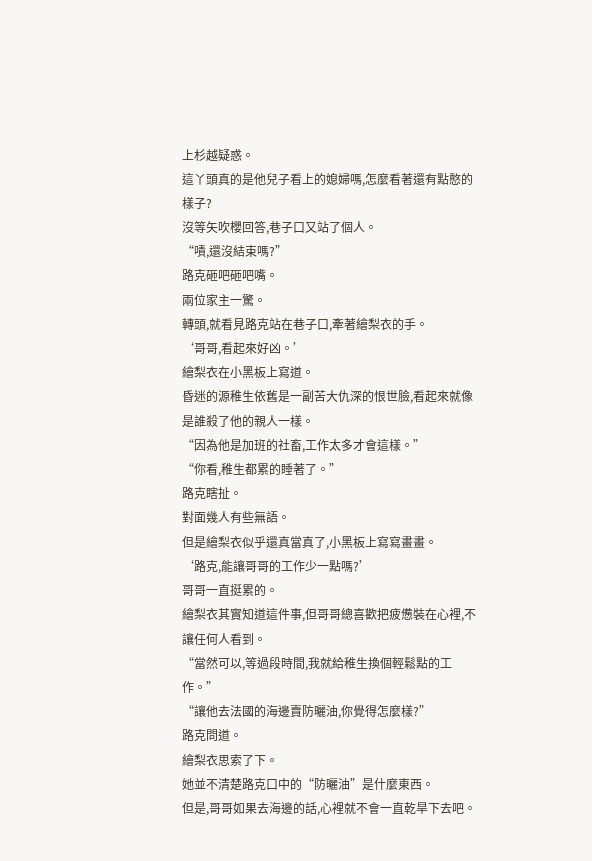上杉越疑惑。
這丫頭真的是他兒子看上的媳婦嗎,怎麼看著還有點憨的樣子?
沒等矢吹櫻回答,巷子口又站了個人。
“嘖,還沒結束嗎?”
路克砸吧砸吧嘴。
兩位家主一驚。
轉頭,就看見路克站在巷子口,牽著繪梨衣的手。
‘哥哥,看起來好凶。’
繪梨衣在小黑板上寫道。
昏迷的源稚生依舊是一副苦大仇深的恨世臉,看起來就像是誰殺了他的親人一樣。
“因為他是加班的社畜,工作太多才會這樣。”
“你看,稚生都累的睡著了。”
路克瞎扯。
對面幾人有些無語。
但是繪梨衣似乎還真當真了,小黑板上寫寫畫畫。
‘路克,能讓哥哥的工作少一點嗎?’
哥哥一直挺累的。
繪梨衣其實知道這件事,但哥哥總喜歡把疲憊裝在心裡,不讓任何人看到。
“當然可以,等過段時間,我就給稚生換個輕鬆點的工作。”
“讓他去法國的海邊賣防曬油,你覺得怎麼樣?”
路克問道。
繪梨衣思索了下。
她並不清楚路克口中的“防曬油”是什麼東西。
但是,哥哥如果去海邊的話,心裡就不會一直乾旱下去吧。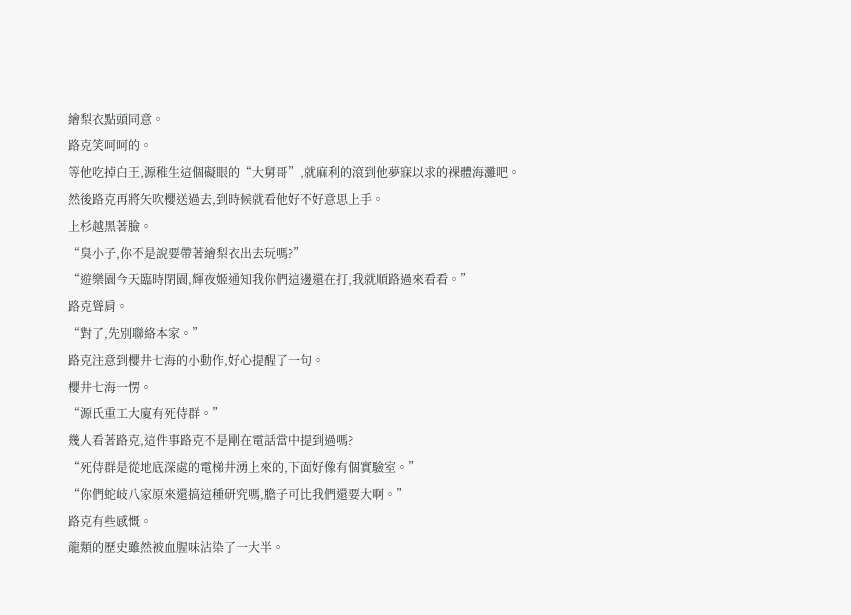繪梨衣點頭同意。
路克笑呵呵的。
等他吃掉白王,源稚生這個礙眼的“大舅哥”,就麻利的滾到他夢寐以求的裸體海灘吧。
然後路克再將矢吹櫻送過去,到時候就看他好不好意思上手。
上杉越黑著臉。
“臭小子,你不是說要帶著繪梨衣出去玩嗎?”
“遊樂園今天臨時閉園,輝夜姬通知我你們這邊還在打,我就順路過來看看。”
路克聳肩。
“對了,先別聯絡本家。”
路克注意到櫻井七海的小動作,好心提醒了一句。
櫻井七海一愣。
“源氏重工大廈有死侍群。”
幾人看著路克,這件事路克不是剛在電話當中提到過嗎?
“死侍群是從地底深處的電梯井湧上來的,下面好像有個實驗室。”
“你們蛇岐八家原來還搞這種研究嗎,膽子可比我們還要大啊。”
路克有些感慨。
龍類的歷史雖然被血腥味沾染了一大半。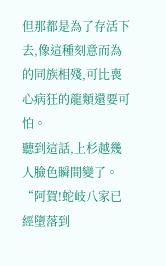但那都是為了存活下去,像這種刻意而為的同族相殘,可比喪心病狂的龍類還要可怕。
聽到這話,上杉越幾人臉色瞬間變了。
“阿賀!蛇岐八家已經墮落到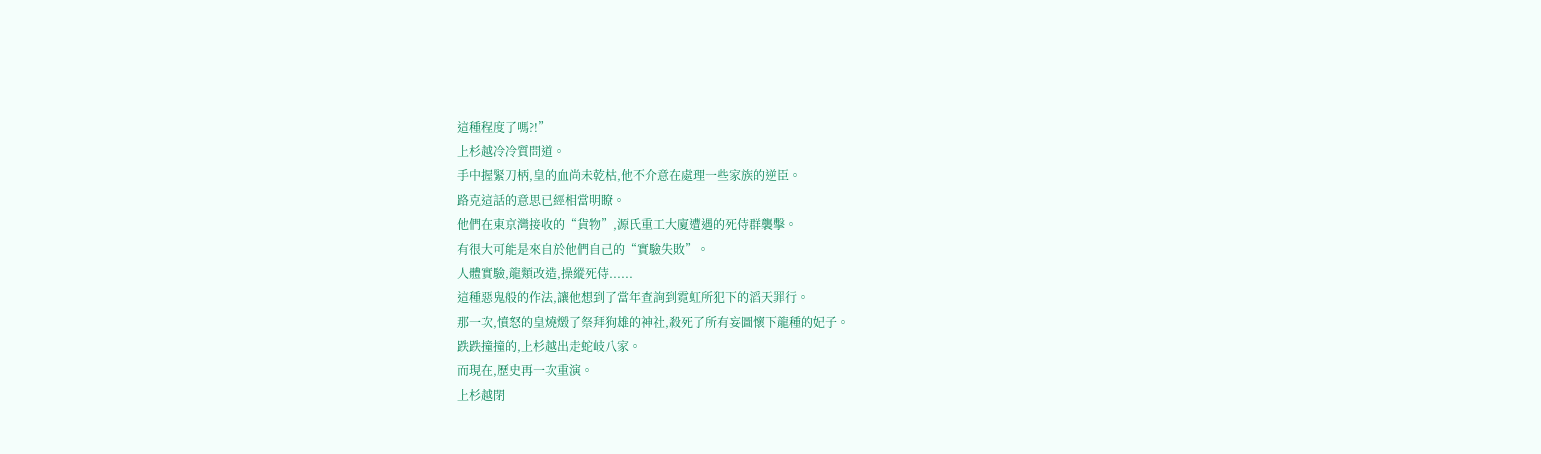這種程度了嗎?!”
上杉越冷冷質問道。
手中握緊刀柄,皇的血尚未乾枯,他不介意在處理一些家族的逆臣。
路克這話的意思已經相當明瞭。
他們在東京灣接收的“貨物”,源氏重工大廈遭遇的死侍群襲擊。
有很大可能是來自於他們自己的“實驗失敗”。
人體實驗,龍類改造,操縱死侍......
這種惡鬼般的作法,讓他想到了當年查詢到霓虹所犯下的滔天罪行。
那一次,憤怒的皇燒燬了祭拜狗雄的神社,殺死了所有妄圖懷下龍種的妃子。
跌跌撞撞的,上杉越出走蛇岐八家。
而現在,歷史再一次重演。
上杉越閉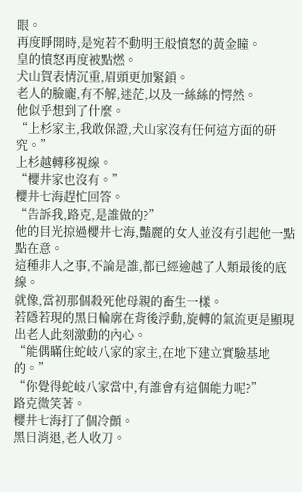眼。
再度睜開時,是宛若不動明王般憤怒的黃金瞳。
皇的憤怒再度被點燃。
犬山賀表情沉重,眉頭更加緊鎖。
老人的臉龐,有不解,迷茫,以及一絲絲的愕然。
他似乎想到了什麼。
“上杉家主,我敢保證,犬山家沒有任何這方面的研究。”
上杉越轉移視線。
“櫻井家也沒有。”
櫻井七海趕忙回答。
“告訴我,路克,是誰做的?”
他的目光掠過櫻井七海,豔麗的女人並沒有引起他一點點在意。
這種非人之事,不論是誰,都已經逾越了人類最後的底線。
就像,當初那個殺死他母親的畜生一樣。
若隱若現的黑日輪廓在背後浮動,旋轉的氣流更是顯現出老人此刻激動的內心。
“能偶瞞住蛇岐八家的家主,在地下建立實驗基地的。”
“你覺得蛇岐八家當中,有誰會有這個能力呢?”
路克微笑著。
櫻井七海打了個冷顫。
黑日消退,老人收刀。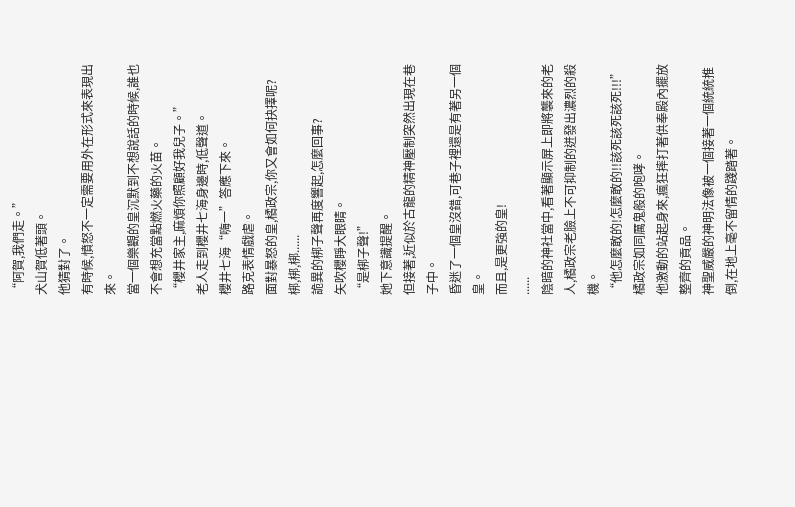“阿賀,我們走。”
犬山賀低著頭。
他猜對了。
有時候,憤怒不一定需要用外在形式來表現出來。
當一個樂觀的皇沉默到不想說話的時候,誰也不會想充當點燃火藥的火苗。
“櫻井家主,麻煩你照顧好我兒子。”
老人走到櫻井七海身邊時,低聲道。
櫻井七海“嗨一”答應下來。
路克表情戲虐。
面對暴怒的皇,橘政宗,你又會如何抉擇呢?
梆,梆,梆......
詭異的梆子聲再度響起,怎麼回事?
矢吹櫻睜大眼睛。
“是梆子聲!”
她下意識提醒。
但接著,近似於古龍的精神壓制突然出現在巷子中。
昏迷了一個皇沒錯,可巷子裡還是有著另一個皇。
而且,是更強的皇!
......
陰暗的神社當中,看著顯示屏上即將襲來的老人,橘政宗老臉上不可抑制的迸發出濃烈的殺機。
“他怎麼敢的!怎麼敢的!!該死該死該死!!!”
橘政宗如同厲鬼般的咆哮。
他激動的站起身來,瘋狂摔打著供奉殿內擺放整齊的貢品。
神聖威嚴的神明法像被一個接著一個統統推倒,在地上毫不留情的踐踏著。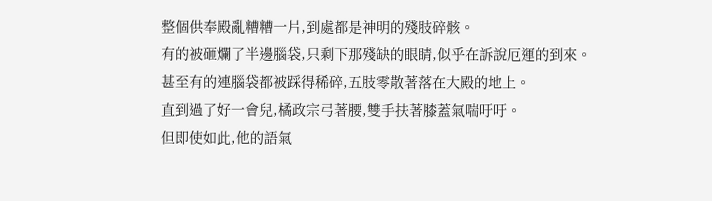整個供奉殿亂糟糟一片,到處都是神明的殘肢碎骸。
有的被砸爛了半邊腦袋,只剩下那殘缺的眼睛,似乎在訴說厄運的到來。
甚至有的連腦袋都被踩得稀碎,五肢零散著落在大殿的地上。
直到過了好一會兒,橘政宗弓著腰,雙手扶著膝蓋氣喘吁吁。
但即使如此,他的語氣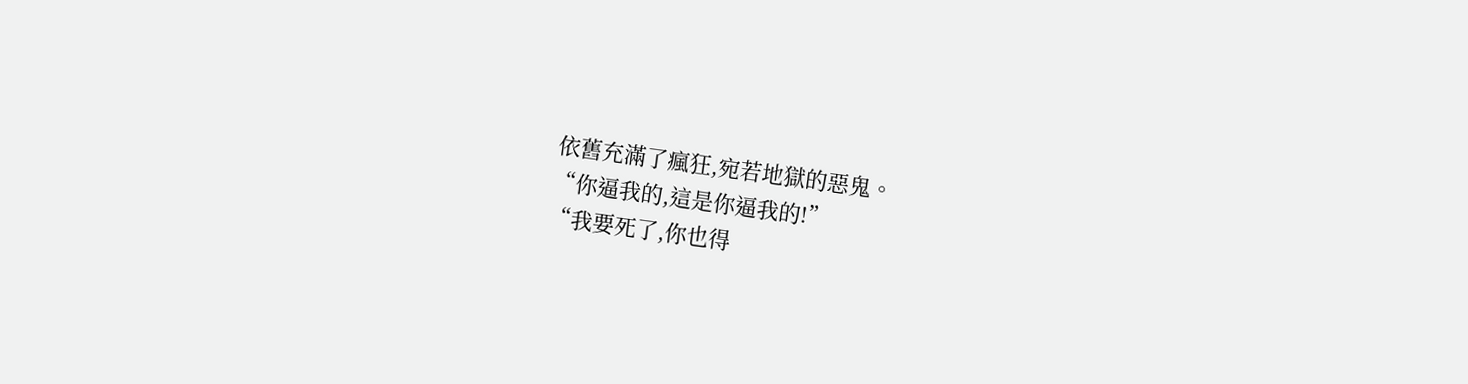依舊充滿了瘋狂,宛若地獄的惡鬼。
“你逼我的,這是你逼我的!”
“我要死了,你也得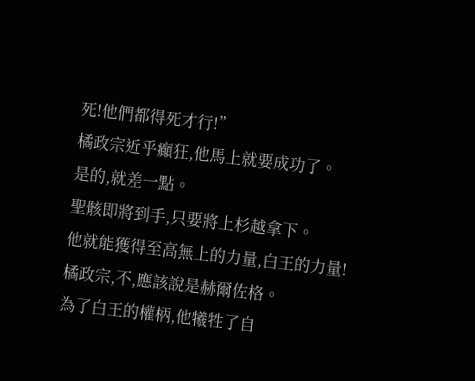死!他們都得死才行!”
橘政宗近乎癲狂,他馬上就要成功了。
是的,就差一點。
聖骸即將到手,只要將上杉越拿下。
他就能獲得至高無上的力量,白王的力量!
橘政宗,不,應該說是赫爾佐格。
為了白王的權柄,他犧牲了自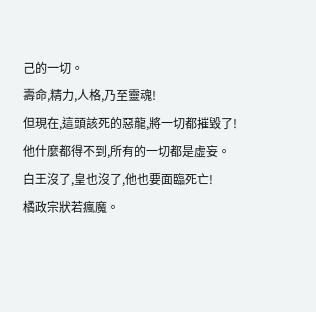己的一切。
壽命,精力,人格,乃至靈魂!
但現在,這頭該死的惡龍,將一切都摧毀了!
他什麼都得不到,所有的一切都是虛妄。
白王沒了,皇也沒了,他也要面臨死亡!
橘政宗狀若瘋魔。